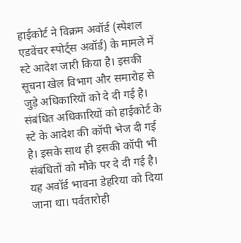हाईकोर्ट ने विक्रम अवॉर्ड (स्पेशल एडवेंचर स्पोर्ट्स अवॉर्ड) के मामले में स्टे आदेश जारी किया है। इसकी सूचना खेल विभाग और समारोह से जुड़े अधिकारियों को दे दी गई है। संबंधित अधिकारियों को हाईकोर्ट के स्टे के आदेश की कॉपी भेज दी गई है। इसके साथ ही इसकी कॉपी भी संबंधितों को मौके पर दे दी गई है। यह अवॉर्ड भावना डेहरिया को दिया जाना था। पर्वतारोही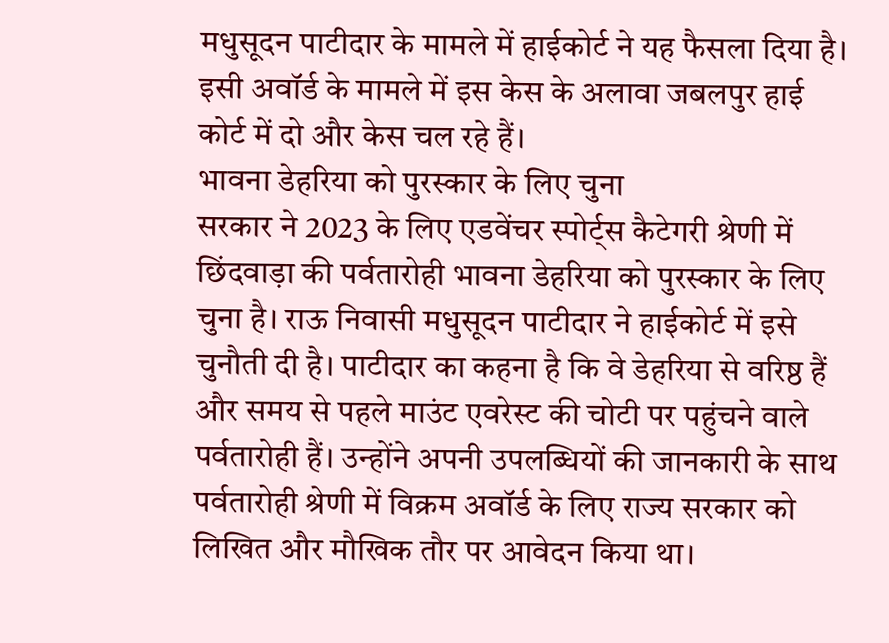मधुसूदन पाटीदार के मामले में हाईकोर्ट ने यह फैसला दिया है। इसी अवॉर्ड के मामले में इस केस के अलावा जबलपुर हाई कोर्ट में दो और केस चल रहे हैं।
भावना डेहरिया को पुरस्कार के लिए चुना
सरकार ने 2023 के लिए एडवेंचर स्पोर्ट्स कैटेगरी श्रेणी में छिंदवाड़ा की पर्वतारोही भावना डेहरिया को पुरस्कार के लिए चुना है। राऊ निवासी मधुसूदन पाटीदार ने हाईकोर्ट में इसे चुनौती दी है। पाटीदार का कहना है कि वे डेहरिया से वरिष्ठ हैं और समय से पहले माउंट एवरेस्ट की चोटी पर पहुंचने वाले पर्वतारोही हैं। उन्होंने अपनी उपलब्धियों की जानकारी के साथ पर्वतारोही श्रेणी में विक्रम अवॉर्ड के लिए राज्य सरकार को लिखित और मौखिक तौर पर आवेदन किया था।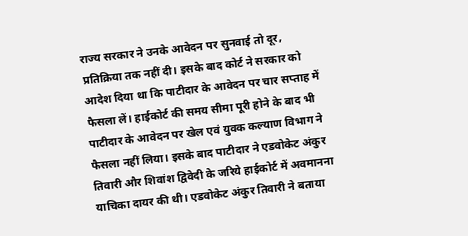राज्य सरकार ने उनके आवेदन पर सुनवाई तो दूर, प्रतिक्रिया तक नहीं दी। इसके बाद कोर्ट ने सरकार को आदेश दिया था कि पाटीदार के आवेदन पर चार सप्ताह में फैसला लें। हाईकोर्ट की समय सीमा पूरी होने के बाद भी पाटीदार के आवेदन पर खेल एवं युवक कल्याण विभाग ने फैसला नहीं लिया। इसके बाद पाटीदार ने एडवोकेट अंकुर तिवारी और शिवांश द्विवेदी के जरिये हाईकोर्ट में अवमानना याचिका दायर की थी। एडवोकेट अंकुर तिवारी ने बताया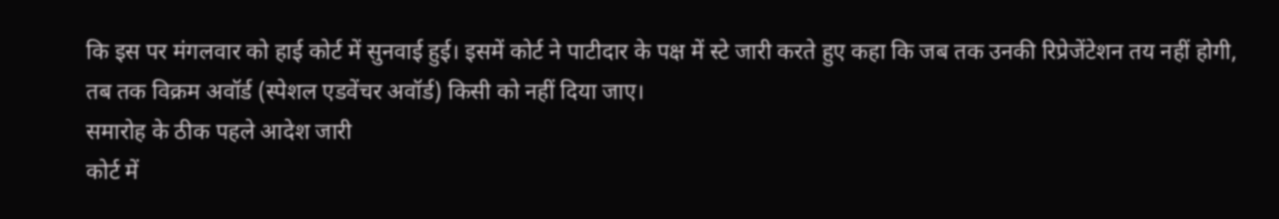कि इस पर मंगलवार को हाई कोर्ट में सुनवाई हुई। इसमें कोर्ट ने पाटीदार के पक्ष में स्टे जारी करते हुए कहा कि जब तक उनकी रिप्रेजेंटेशन तय नहीं होगी, तब तक विक्रम अवॉर्ड (स्पेशल एडवेंचर अवॉर्ड) किसी को नहीं दिया जाए।
समारोह के ठीक पहले आदेश जारी
कोर्ट में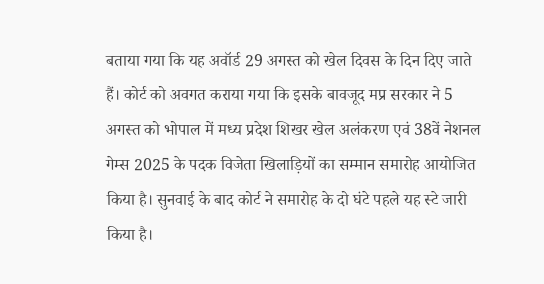बताया गया कि यह अवॉर्ड 29 अगस्त को खेल दिवस के दिन दिए जाते हैं। कोर्ट को अवगत कराया गया कि इसके बावजूद मप्र सरकार ने 5 अगस्त को भोपाल में मध्य प्रदेश शिखर खेल अलंकरण एवं 38वें नेशनल गेम्स 2025 के पदक विजेता खिलाड़ियों का सम्मान समारोह आयोजित किया है। सुनवाई के बाद कोर्ट ने समारोह के दो घंटे पहले यह स्टे जारी किया है।